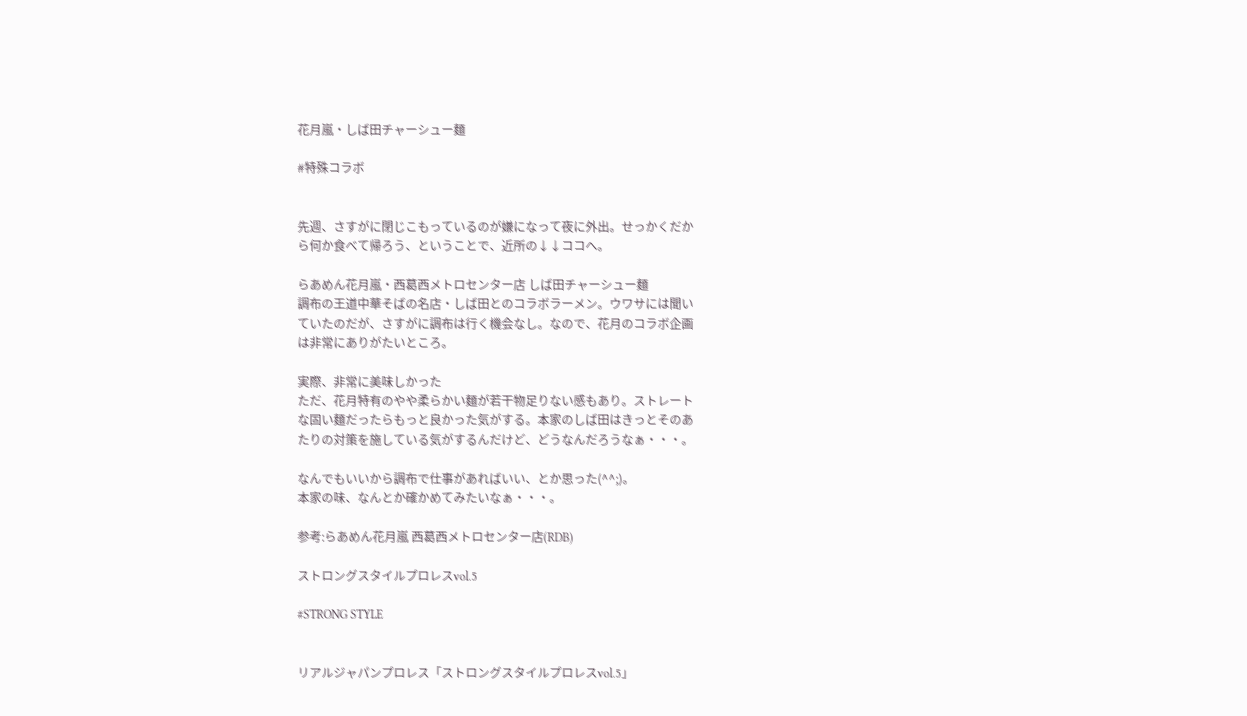花月嵐・しば田チャーシュー麺

#特殊コラボ


先週、さすがに閉じこもっているのが嫌になって夜に外出。せっかくだか
ら何か食べて帰ろう、ということで、近所の↓↓ココへ。

らあめん花月嵐・西葛西メトロセンター店 しば田チャーシュー麺
調布の王道中華そばの名店・しば田とのコラボラーメン。ウワサには聞い
ていたのだが、さすがに調布は行く機会なし。なので、花月のコラボ企画
は非常にありがたいところ。

実際、非常に美味しかった
ただ、花月特有のやや柔らかい麺が若干物足りない感もあり。ストレート
な固い麺だったらもっと良かった気がする。本家のしば田はきっとそのあ
たりの対策を施している気がするんだけど、どうなんだろうなぁ・・・。

なんでもいいから調布で仕事があればいい、とか思った(^^;)。
本家の味、なんとか確かめてみたいなぁ・・・。

参考:らあめん花月嵐 西葛西メトロセンター店(RDB)

ストロングスタイルプロレスvol.5

#STRONG STYLE


リアルジャパンプロレス「ストロングスタイルプロレスvol.5」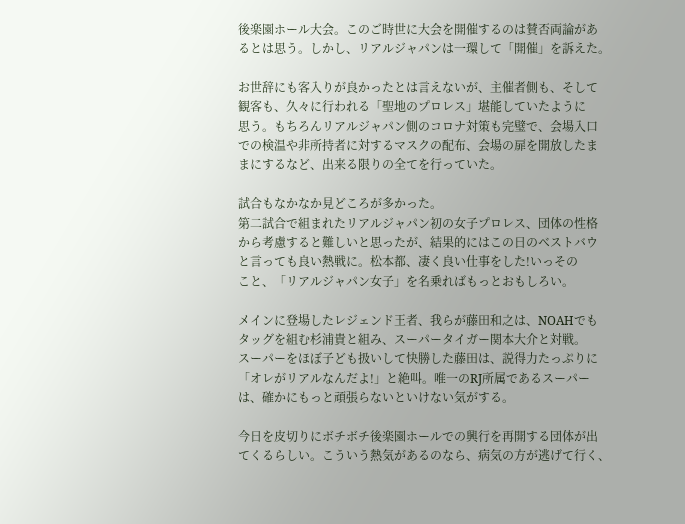後楽園ホール大会。このご時世に大会を開催するのは賛否両論があ
るとは思う。しかし、リアルジャパンは一環して「開催」を訴えた。

お世辞にも客入りが良かったとは言えないが、主催者側も、そして
観客も、久々に行われる「聖地のプロレス」堪能していたように
思う。もちろんリアルジャパン側のコロナ対策も完璧で、会場入口
での検温や非所持者に対するマスクの配布、会場の扉を開放したま
まにするなど、出来る限りの全てを行っていた。

試合もなかなか見どころが多かった。
第二試合で組まれたリアルジャパン初の女子プロレス、団体の性格
から考慮すると難しいと思ったが、結果的にはこの日のベストバウ
と言っても良い熱戦に。松本都、凄く良い仕事をした!いっその
こと、「リアルジャパン女子」を名乗ればもっとおもしろい。

メインに登場したレジェンド王者、我らが藤田和之は、NOAHでも
タッグを組む杉浦貴と組み、スーパータイガー関本大介と対戦。
スーパーをほぼ子ども扱いして快勝した藤田は、説得力たっぷりに
「オレがリアルなんだよ!」と絶叫。唯一のRJ所属であるスーパー
は、確かにもっと頑張らないといけない気がする。

今日を皮切りにボチボチ後楽園ホールでの興行を再開する団体が出
てくるらしい。こういう熱気があるのなら、病気の方が逃げて行く、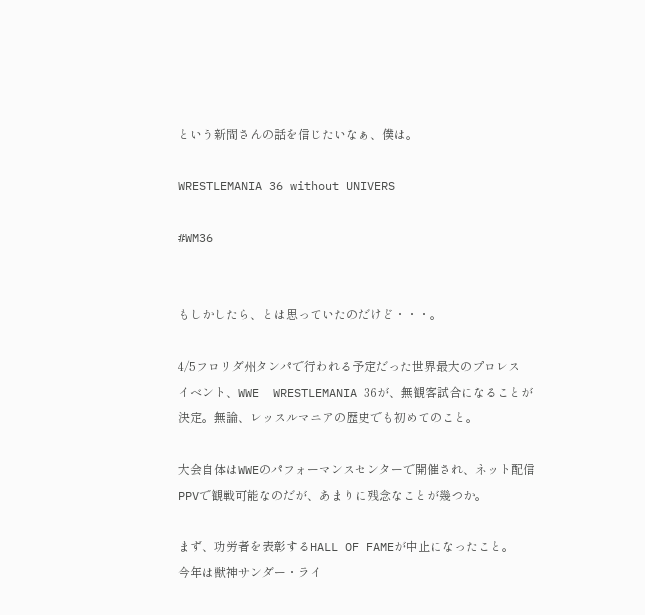という新間さんの話を信じたいなぁ、僕は。

WRESTLEMANIA 36 without UNIVERS

#WM36


もしかしたら、とは思っていたのだけど・・・。

4/5フロリダ州タンパで行われる予定だった世界最大のプロレス
イベント、WWE  WRESTLEMANIA 36が、無観客試合になることが
決定。無論、レッスルマニアの歴史でも初めてのこと。

大会自体はWWEのパフォーマンスセンターで開催され、ネット配信
PPVで観戦可能なのだが、あまりに残念なことが幾つか。

まず、功労者を表彰するHALL OF FAMEが中止になったこと。
今年は獣神サンダー・ライ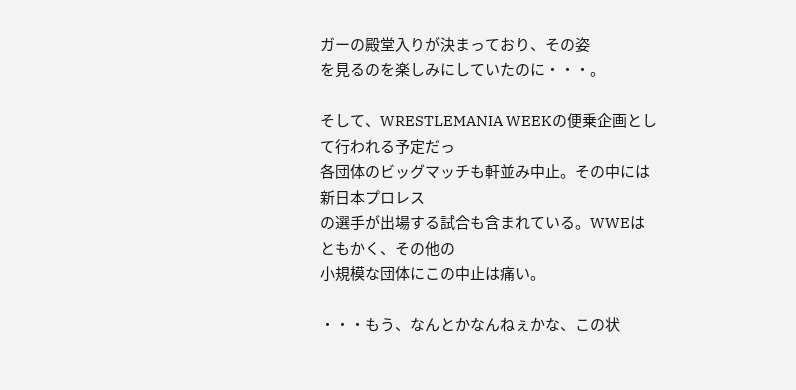ガーの殿堂入りが決まっており、その姿
を見るのを楽しみにしていたのに・・・。

そして、WRESTLEMANIA WEEKの便乗企画として行われる予定だっ
各団体のビッグマッチも軒並み中止。その中には新日本プロレス
の選手が出場する試合も含まれている。WWEはともかく、その他の
小規模な団体にこの中止は痛い。

・・・もう、なんとかなんねぇかな、この状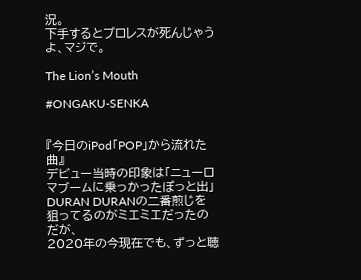況。
下手するとプロレスが死んじゃうよ、マジで。

The Lion’s Mouth

#ONGAKU-SENKA


『今日のiPod「POP」から流れた曲』
デビュー当時の印象は「ニューロマブームに乗っかったぽっと出」
DURAN DURANの二番煎じを狙ってるのがミエミエだったのだが、
2020年の今現在でも、ずっと聴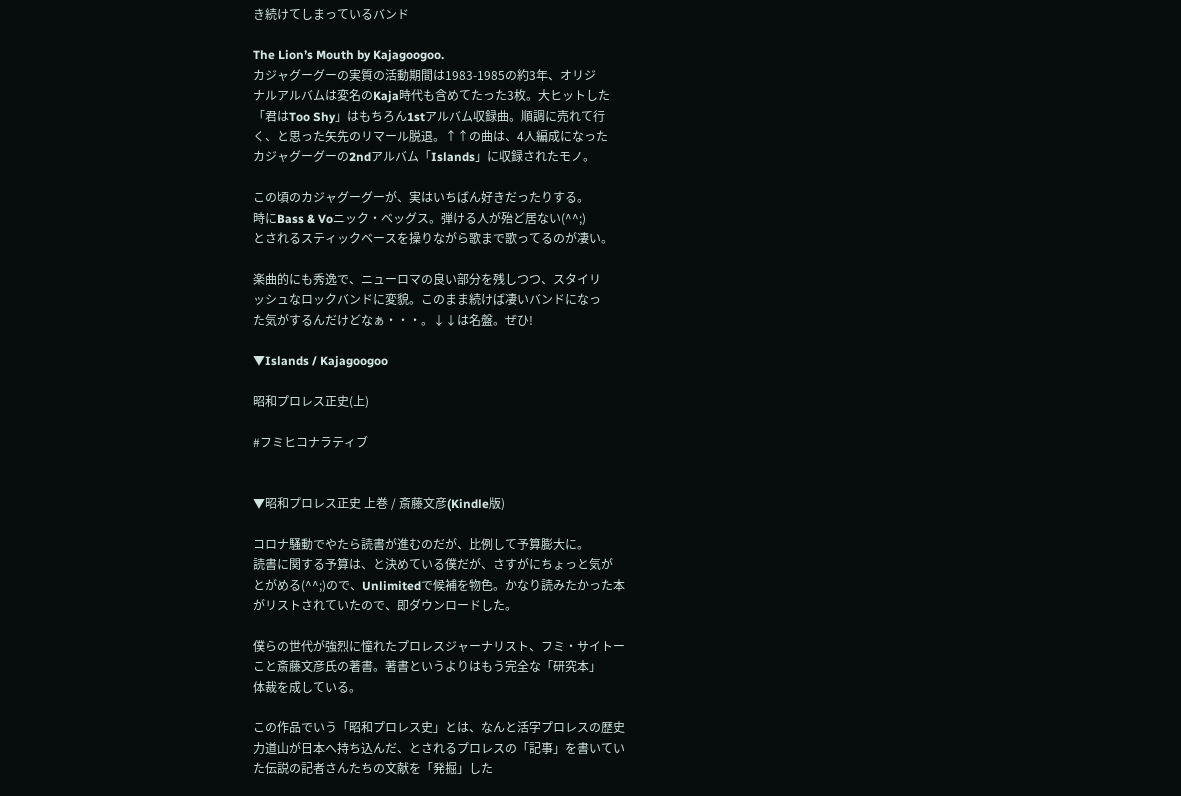き続けてしまっているバンド

The Lion’s Mouth by Kajagoogoo.
カジャグーグーの実質の活動期間は1983-1985の約3年、オリジ
ナルアルバムは変名のKaja時代も含めてたった3枚。大ヒットした
「君はToo Shy」はもちろん1stアルバム収録曲。順調に売れて行
く、と思った矢先のリマール脱退。↑↑の曲は、4人編成になった
カジャグーグーの2ndアルバム「Islands」に収録されたモノ。

この頃のカジャグーグーが、実はいちばん好きだったりする。
時にBass & Voニック・ベッグス。弾ける人が殆ど居ない(^^;)
とされるスティックベースを操りながら歌まで歌ってるのが凄い。

楽曲的にも秀逸で、ニューロマの良い部分を残しつつ、スタイリ
ッシュなロックバンドに変貌。このまま続けば凄いバンドになっ
た気がするんだけどなぁ・・・。↓↓は名盤。ぜひ!

▼Islands / Kajagoogoo

昭和プロレス正史(上)

#フミヒコナラティブ


▼昭和プロレス正史 上巻 / 斎藤文彦(Kindle版)

コロナ騒動でやたら読書が進むのだが、比例して予算膨大に。
読書に関する予算は、と決めている僕だが、さすがにちょっと気が
とがめる(^^;)ので、Unlimitedで候補を物色。かなり読みたかった本
がリストされていたので、即ダウンロードした。

僕らの世代が強烈に憧れたプロレスジャーナリスト、フミ・サイトー
こと斎藤文彦氏の著書。著書というよりはもう完全な「研究本」
体裁を成している。

この作品でいう「昭和プロレス史」とは、なんと活字プロレスの歴史
力道山が日本へ持ち込んだ、とされるプロレスの「記事」を書いてい
た伝説の記者さんたちの文献を「発掘」した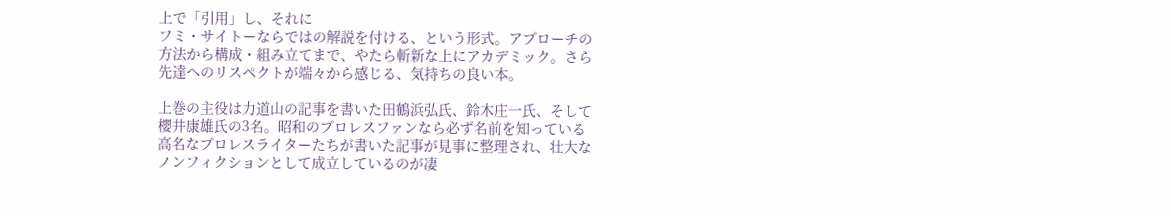上で「引用」し、それに
フミ・サイトーならではの解説を付ける、という形式。アプローチの
方法から構成・組み立てまで、やたら斬新な上にアカデミック。さら
先達へのリスペクトが端々から感じる、気持ちの良い本。

上巻の主役は力道山の記事を書いた田鶴浜弘氏、鈴木庄一氏、そして
櫻井康雄氏の3名。昭和のプロレスファンなら必ず名前を知っている
高名なプロレスライターたちが書いた記事が見事に整理され、壮大な
ノンフィクションとして成立しているのが凄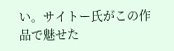い。サイトー氏がこの作
品で魅せた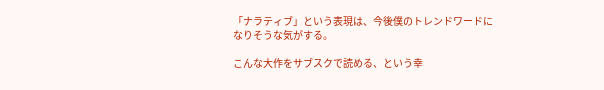「ナラティブ」という表現は、今後僕のトレンドワードに
なりそうな気がする。

こんな大作をサブスクで読める、という幸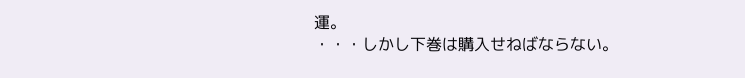運。
・・・しかし下巻は購入せねばならない。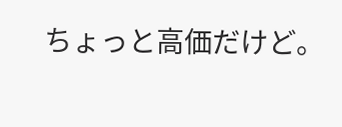ちょっと高価だけど。